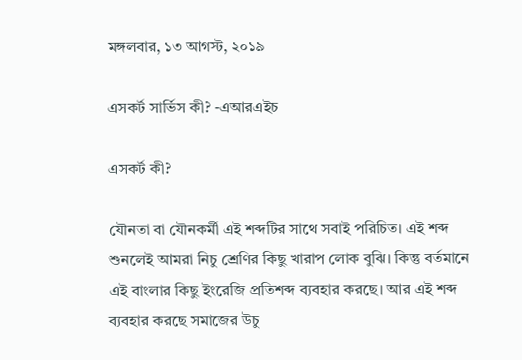মঙ্গলবার, ১৩ আগস্ট, ২০১৯

এসকর্ট সার্ভিস কী? -এআরএইচ

এসকর্ট কী?

যৌনতা বা যৌনকর্মী এই শব্দটির সাথে সবাই পরিচিত। এই শব্দ শুনলেই আমরা নিচু শ্রেণির কিছু খারাপ লোক বুঝি। কিন্তু বর্তমানে এই বাংলার কিছু ইংরেজি প্রতিশব্দ ব্যবহার করছে। আর এই শব্দ ব্যবহার করছে সমাজের উচু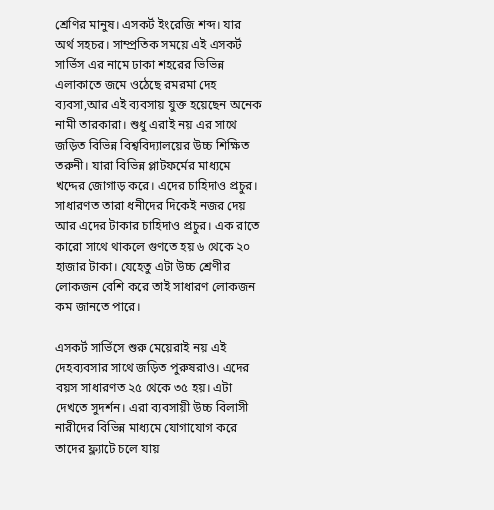শ্রেণির মানুষ। এসকর্ট ইংরেজি শব্দ। যার অর্থ সহচর। সাম্প্রতিক সময়ে এই এসকর্ট সার্ভিস এর নামে ঢাকা শহরের ভিভিন্ন এলাকাতে জমে ওঠেছে রমরমা দেহ ব্যবসা,আর এই ব্যবসায় যুক্ত হয়েছেন অনেক নামী তারকারা। শুধু এরাই নয় এর সাথে জড়িত বিভিন্ন বিশ্ববিদ্যালয়ের উচ্চ শিক্ষিত তরুনী। যারা বিভিন্ন প্লাটফর্মের মাধ্যমে খদ্দের জোগাড় করে। এদের চাহিদাও প্রচুর। সাধারণত তারা ধনীদের দিকেই নজর দেয় আর এদের টাকার চাহিদাও প্রচুর। এক রাতে কারো সাথে থাকলে গুণতে হয় ৬ থেকে ২০ হাজার টাকা। যেহেতু এটা উচ্চ শ্রেণীর লোকজন বেশি করে তাই সাধারণ লোকজন কম জানতে পারে।

এসকর্ট সার্ভিসে শুরু মেয়েরাই নয় এই দেহব্যবসার সাথে জড়িত পুরুষরাও। এদের বয়স সাধারণত ২৫ থেকে ৩৫ হয়। এটা দেখতে সুদর্শন। এরা ব্যবসায়ী উচ্চ বিলাসী নারীদের বিভিন্ন মাধ্যমে যোগাযোগ করে তাদের ফ্ল্যাটে চলে যায়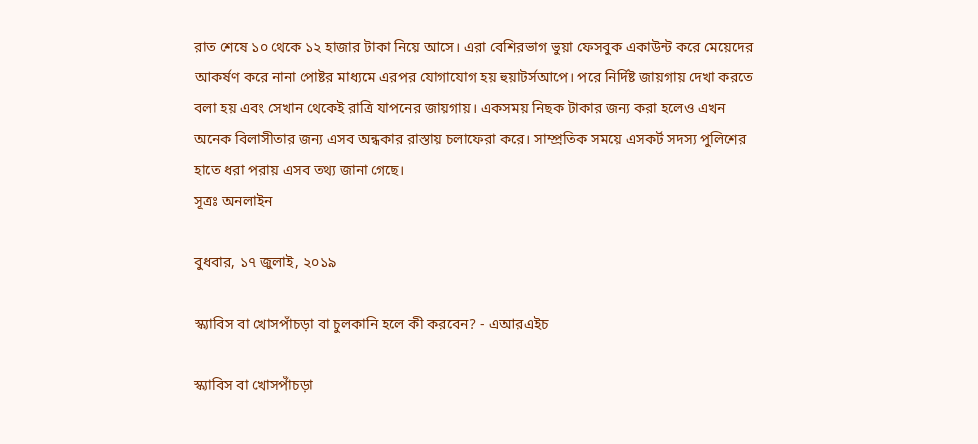রাত শেষে ১০ থেকে ১২ হাজার টাকা নিয়ে আসে। এরা বেশিরভাগ ভুয়া ফেসবুক একাউন্ট করে মেয়েদের আকর্ষণ করে নানা পোষ্টর মাধ্যমে এরপর যোগাযোগ হয় হুয়াটর্সআপে। পরে নির্দিষ্ট জায়গায় দেখা করতে বলা হয় এবং সেখান থেকেই রাত্রি যাপনের জায়গায়। একসময় নিছক টাকার জন্য করা হলেও এখন অনেক বিলাসীতার জন্য এসব অন্ধকার রাস্তায় চলাফেরা করে। সাম্প্রতিক সময়ে এসকর্ট সদস্য পুলিশের হাতে ধরা পরায় এসব তথ্য জানা গেছে।
সূত্রঃ অনলাইন

বুধবার, ১৭ জুলাই, ২০১৯

স্ক্যাবিস বা খোসপাঁচড়া বা চুলকানি হলে কী করবেন? - এআরএইচ

স্ক্যাবিস বা খোসর্পাঁচড়া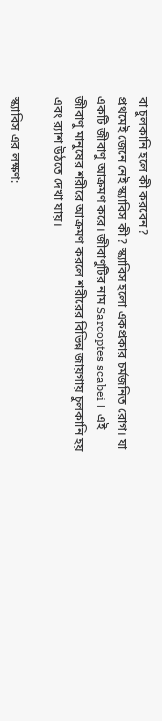বা চুলকানি হলে কী করবেন?
প্রথমেই জেনে নেই স্ক্যাবিস কী? স্ক্যাবিস হলো একপ্রকার চর্মজনিত রোগ। যা একটি জীবাণু আক্রমণ করে। জীবাণুটির নাম Sarcoptes scabei ।  এই জীবাণু মানুষের শরীরে আক্রমণ করলে শরীরের বিভিন্ন জায়গায় চুলকানি হয় এবং র‌্যাশ উঠতে দেখা যায়।

স্ক্যাবিস এর লক্ষণ: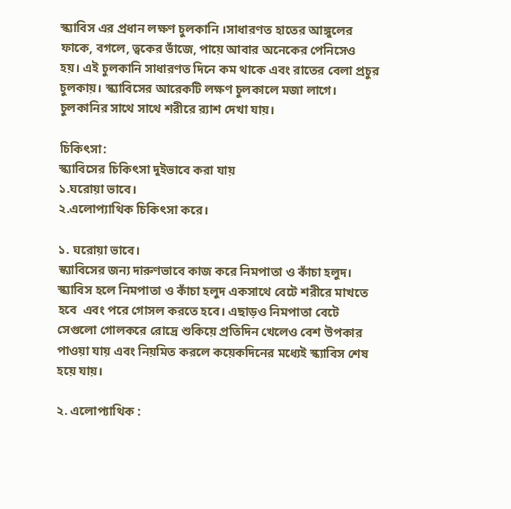স্ক্যাবিস এর প্রধান লক্ষণ চুলকানি ।সাধারণত হাতের আঙ্গুলের ফাকে, বগলে, ত্বকের ভাঁজে, পায়ে আবার অনেকের পেনিসেও হয়। এই চুলকানি সাধারণত দিনে কম থাকে এবং রাতের বেলা প্রচুর চুলকায়। স্ক্যাবিসের আরেকটি লক্ষণ চুলকালে মজা লাগে। চুলকানির সাথে সাথে শরীরে র‌্যাশ দেখা যায়।

চিকিৎসা:
স্ক্যাবিসের চিকিৎসা দুইভাবে করা যায়
১.ঘরোয়া ভাবে।
২.এলোপ্যাথিক চিকিৎসা করে।

১. ঘরোয়া ভাবে।
স্ক্যাবিসের জন্য দারুণভাবে কাজ করে নিমপাতা ও কাঁচা হলুদ।
স্ক্যাবিস হলে নিমপাতা ও কাঁচা হলুদ একসাথে বেটে শরীরে মাখতে হবে  এবং পরে গোসল করতে হবে। এছাড়ও নিমপাতা বেটে সেগুলো গোলকরে রোদ্রে শুকিয়ে প্রতিদিন খেলেও বেশ উপকার পাওয়া যায় এবং নিয়মিত করলে কয়েকদিনের মধ্যেই স্ক্যাবিস শেষ হয়ে যায়।

২. এলোপ্যাথিক :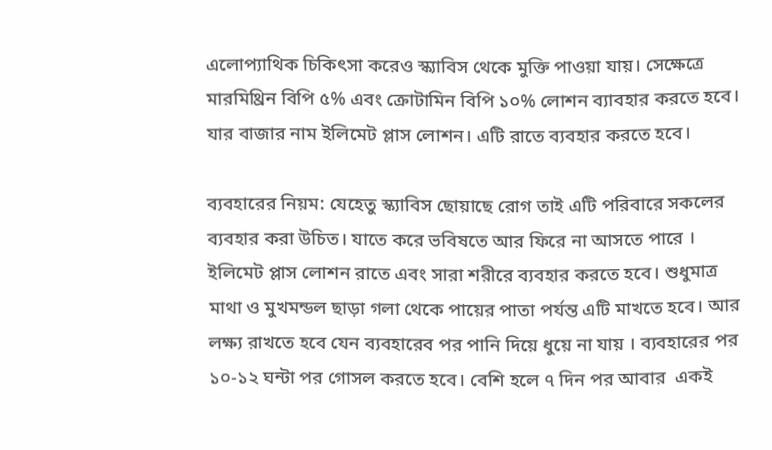এলোপ্যাথিক চিকিৎসা করেও স্ক্যাবিস থেকে মুক্তি পাওয়া যায়। সেক্ষেত্রে মারমিথ্রিন বিপি ৫% এবং ক্রোটামিন বিপি ১০% লোশন ব্যাবহার করতে হবে। যার বাজার নাম ইলিমেট প্লাস লোশন। এটি রাতে ব্যবহার করতে হবে।

ব্যবহারের নিয়ম: যেহেতু স্ক্যাবিস ছোয়াছে রোগ তাই এটি পরিবারে সকলের ব্যবহার করা উচিত। যাতে করে ভবিষতে আর ফিরে না আসতে পারে । ইলিমেট প্লাস লোশন রাতে এবং সারা শরীরে ব্যবহার করতে হবে। শুধুমাত্র মাথা ও মুখমন্ডল ছাড়া গলা থেকে পায়ের পাতা পর্যন্ত এটি মাখতে হবে। আর লক্ষ্য রাখতে হবে যেন ব্যবহারেব পর পানি দিয়ে ধুয়ে না যায় । ব্যবহারের পর ১০-১২ ঘন্টা পর গোসল করতে হবে। বেশি হলে ৭ দিন পর আবার  একই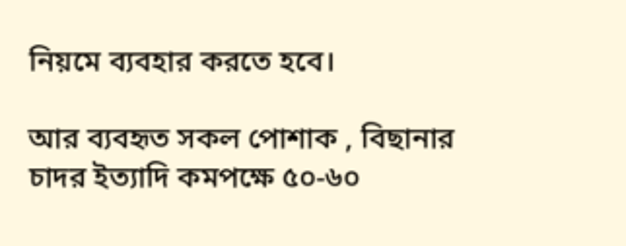নিয়মে ব্যবহার করতে হবে।

আর ব্যবহৃত সকল পোশাক , বিছানার চাদর ইত্যাদি কমপক্ষে ৫০-৬০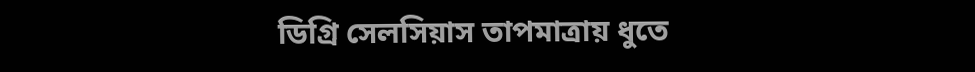ডিগ্রি সেলসিয়াস তাপমাত্রায় ধুতে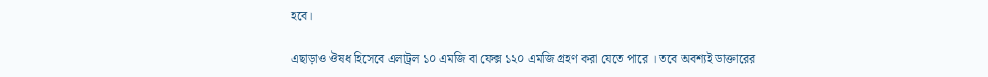হবে।

এছাড়াও ঔষধ হিসেবে এলাট্রল ১০ এমজি বা ফেক্স ১২০ এমজি গ্রহণ করা যেতে পারে । তবে অবশ্যই ডাক্তারের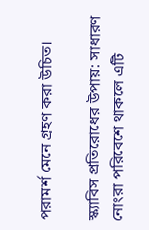পরামর্শ মেনে গ্রহণ করা উচিত।

স্ক্যাবিস প্রতিরোধের উপায়: সাধারণ নোংরা পরিবেশে থাকলে এটি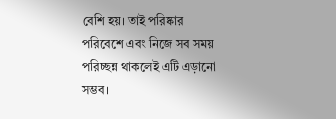বেশি হয়। তাই পরিষ্কার পরিবেশে এবং নিজে সব সময় পরিচ্ছন্ন থাকলেই এটি এড়ানো সম্ভব।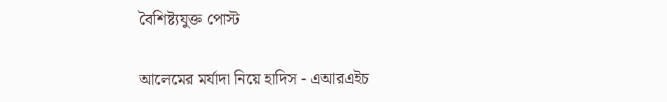বৈশিষ্ট্যযুক্ত পোস্ট

আলেমের মর্যাদা নিয়ে হাদিস - এআরএইচ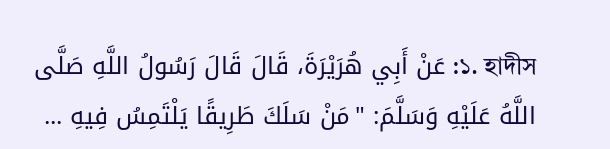১. হাদীস: عَنْ أَبِي هُرَيْرَةَ، قَالَ قَالَ رَسُولُ اللَّهِ صَلَّى اللَّهُ عَلَيْهِ وَسَلَّمَ: "مَنْ سَلَكَ طَرِيقًا يَلْتَمِسُ فِيهِ ...